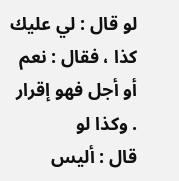لو قال : لي عليك كذا ، فقال : نعم أو أجل فهو إقرار . وكذا لو
قال : أليس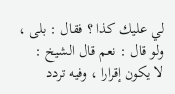لي عليك كذا ؟ فقال : بلى ، ولو قال : نعم قال الشيخ :
لا يكون إقرارا ، وفيه تردد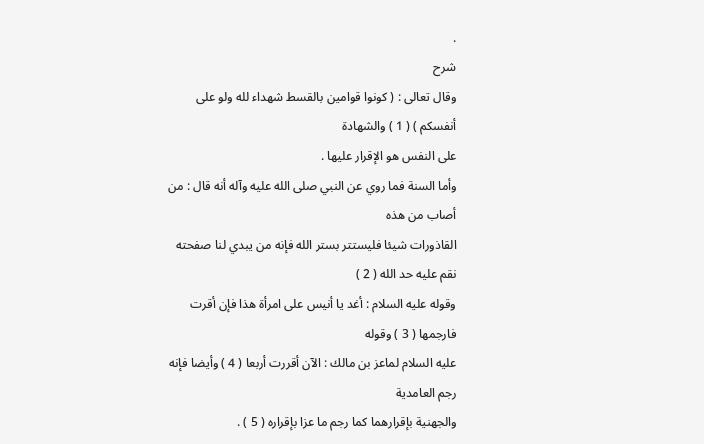.
شرح
وقال تعالى : ( كونوا قوامين بالقسط شهداء لله ولو على أنفسكم ) ( 1 ) والشهادة
على النفس هو الإقرار عليها .
وأما السنة فما روي عن النبي صلى الله عليه وآله أنه قال : من أصاب من هذه
القاذورات شيئا فليستتر بستر الله فإنه من يبدي لنا صفحته نقم عليه حد الله ( 2 )
وقوله عليه السلام : أغد يا أنيس على امرأة هذا فإن أقرت فارجمها ( 3 ) وقوله
عليه السلام لماعز بن مالك : الآن أقررت أربعا ( 4 ) وأيضا فإنه رجم العامدية
والجهنية بإقرارهما كما رجم ما عزا بإقراره ( 5 ) .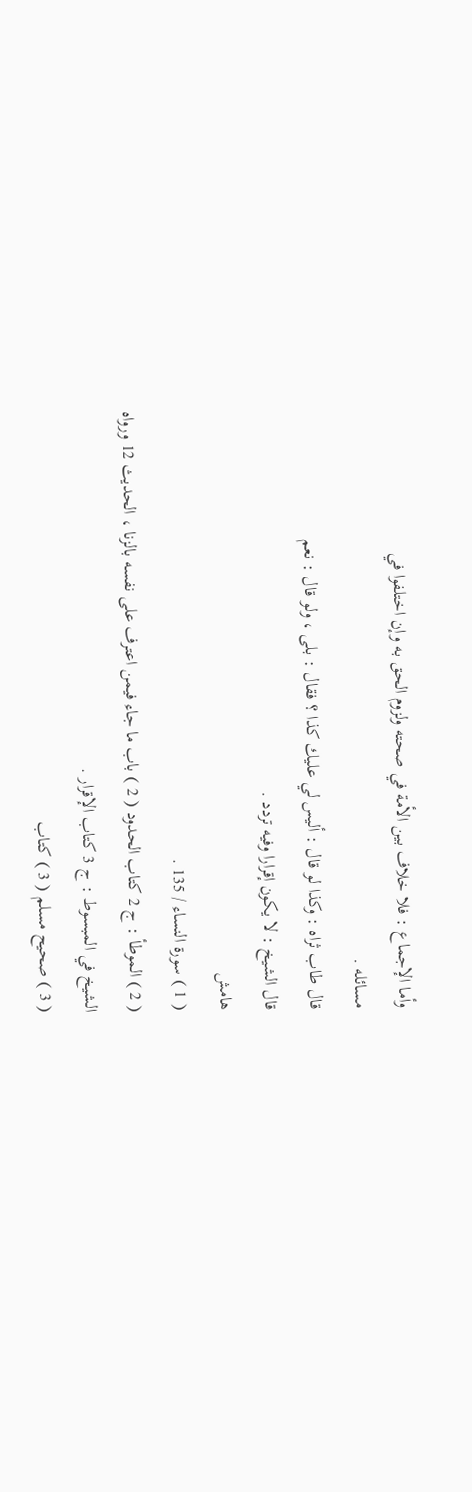وأما الإجماع : فلا خلاف بين الأمة في صحته ولزوم الحق به وإن اختلفوا في
مسائله .
قال طاب ثراه : وكذا لو قال : أليس لي عليك كذا ؟ فقال : بلى ، ولو قال : نعم
قال الشيخ : لا يكون إقرارا وفيه تردد .
هامش
( 1 ) سورة النساء / 135 .
( 2 ) الموطأ : ج 2 كتاب الحدود ( 2 ) باب ما جاء فيمن اعترف على نفسه بالزنا ، الحديث 12 ورواه
الشيخ في المبسوط : ج 3 كتاب الإقرار .
( 3 ) صحيح مسلم ( 3 ) كتاب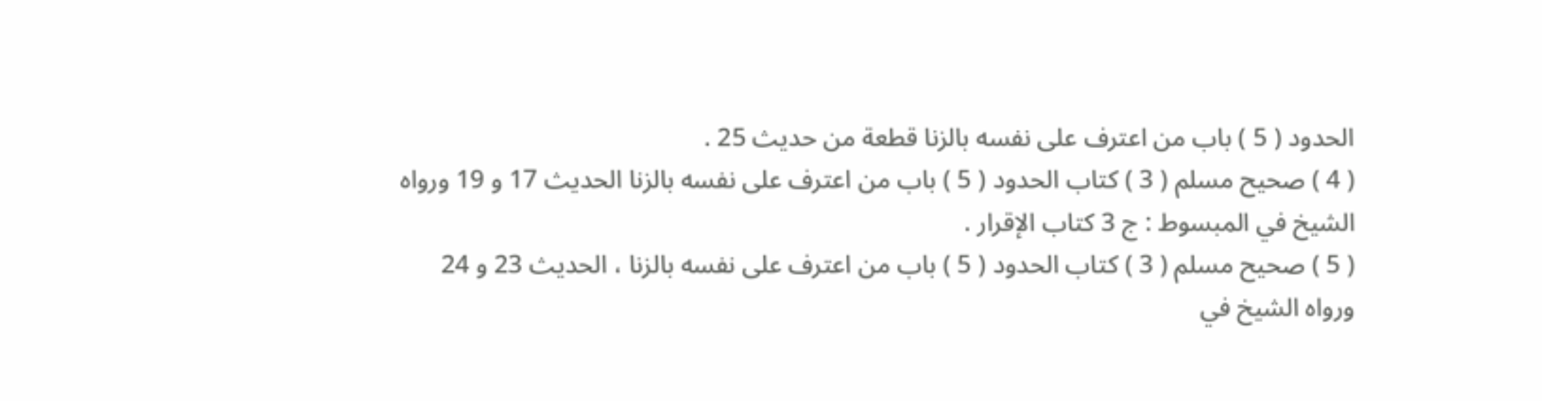الحدود ( 5 ) باب من اعترف على نفسه بالزنا قطعة من حديث 25 .
( 4 ) صحيح مسلم ( 3 ) كتاب الحدود ( 5 ) باب من اعترف على نفسه بالزنا الحديث 17 و 19 ورواه
الشيخ في المبسوط : ج 3 كتاب الإقرار .
( 5 ) صحيح مسلم ( 3 ) كتاب الحدود ( 5 ) باب من اعترف على نفسه بالزنا ، الحديث 23 و 24
ورواه الشيخ في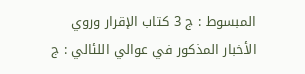المبسوط : ج 3 كتاب الإقرار وروي الأخبار المذكور في عوالي اللئالي : ج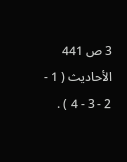3 ص 441 الأحاديث ( 1 - 2 - 3 - 4 ) .